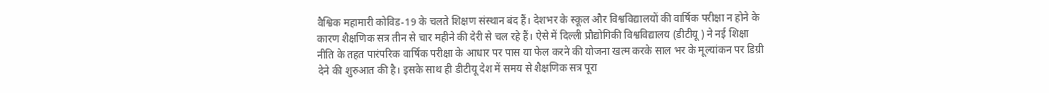वैश्विक महामारी कोविड-19 के चलते शिक्षण संस्थान बंद हैं। देशभर के स्कूल और विश्वविद्यालयों की वार्षिक परीक्षा न होने के कारण शैक्षणिक सत्र तीन से चार महीने की देरी से चल रहे हैं। ऐसे में दिल्ली प्रौद्योगिकी विश्वविद्यालय (डीटीयू ) ने नई शिक्षा नीति के तहत पारंपरिक वार्षिक परीक्षा के आधार पर पास या फेल करने की योजना खत्म करके साल भर के मूल्यांकन पर डिग्री देने की शुरुआत की है। इसके साथ ही डीटीयू देश में समय से शैक्षणिक सत्र पूरा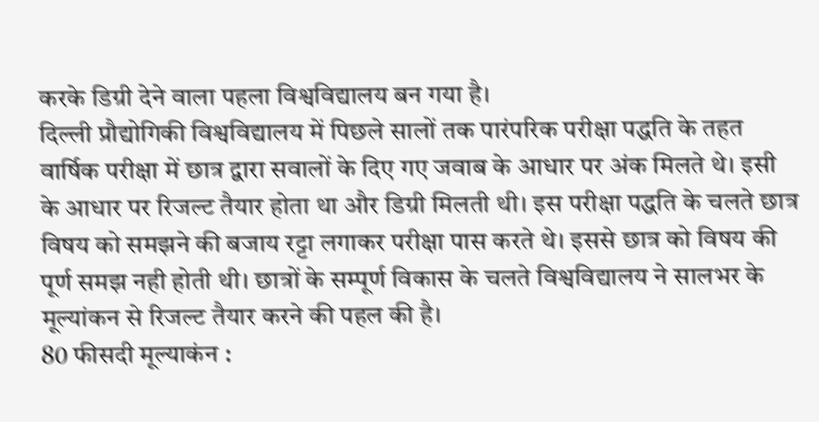करके डिग्री देने वाला पहला विश्वविद्यालय बन गया है।
दिल्ली प्रौद्योगिकी विश्वविद्यालय में पिछले सालों तक पारंपरिक परीक्षा पद्धति के तहत वार्षिक परीक्षा में छात्र द्वारा सवालों के दिए गए जवाब के आधार पर अंक मिलते थे। इसी के आधार पर रिजल्ट तैयार होता था और डिग्री मिलती थी। इस परीक्षा पद्धति के चलते छात्र विषय को समझने की बजाय रट्टा लगाकर परीक्षा पास करते थे। इससे छात्र को विषय की पूर्ण समझ नही होती थी। छात्रों के सम्पूर्ण विकास के चलते विश्वविद्यालय ने सालभर के मूल्यांकन से रिजल्ट तैयार करने की पहल की है।
80 फीसदी मूल्याकंन :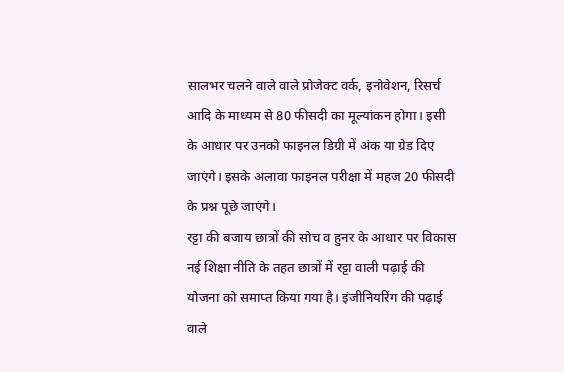सालभर चलने वाले वाले प्रोजेक्ट वर्क, इनोवेशन, रिसर्च आदि के माध्यम से 80 फीसदी का मूल्यांकन होगा। इसी के आधार पर उनको फाइनल डिग्री में अंक या ग्रेड दिए जाएंगे। इसके अलावा फाइनल परीक्षा में महज 20 फीसदी के प्रश्न पूछे जाएंगे।
रट्टा की बजाय छात्रों की सोच व हुनर के आधार पर विकास
नई शिक्षा नीति के तहत छात्रों में रट्टा वाली पढ़ाई की योजना को समाप्त किया गया है। इंजीनियरिंग की पढ़ाई वाले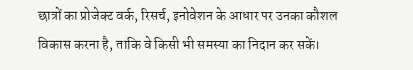छात्रों का प्रोजेक्ट वर्क, रिसर्च, इनोवेशन के आधार पर उनका कौशल विकास करना है, ताकि वे किसी भी समस्या का निदान कर सकें।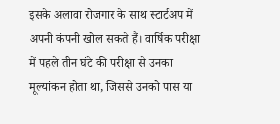इसके अलावा रोजगार के साथ स्टार्टअप में अपनी कंपनी खोल सकते हैं। वार्षिक परीक्षा में पहले तीन घंटे की परीक्षा से उनका मूल्यांकन होता था, जिससे उनको पास या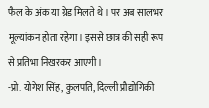फैल के अंक या ग्रेड मिलते थे। पर अब सालभर मूल्यांकन होता रहेगा। इससे छात्र की सही रूप से प्रतिभा निखरकर आएगी।
-प्रो. योगेश सिंह, कुलपति, दिल्ली प्रौद्योगिकी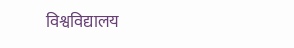विश्वविद्यालय